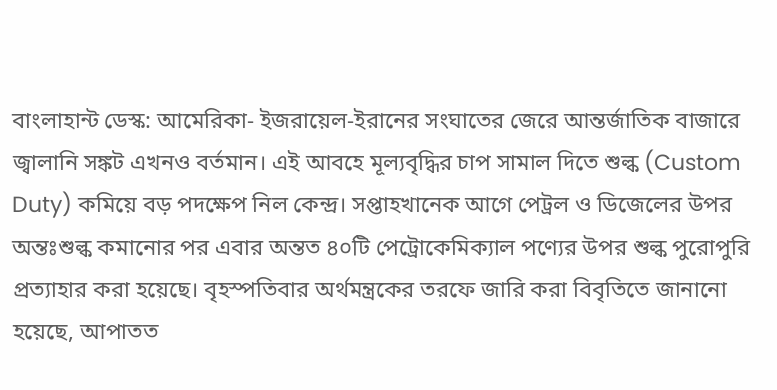বাংলাহান্ট ডেস্ক: আমেরিকা- ইজরায়েল-ইরানের সংঘাতের জেরে আন্তর্জাতিক বাজারে জ্বালানি সঙ্কট এখনও বর্তমান। এই আবহে মূল্যবৃদ্ধির চাপ সামাল দিতে শুল্ক (Custom Duty) কমিয়ে বড় পদক্ষেপ নিল কেন্দ্র। সপ্তাহখানেক আগে পেট্রল ও ডিজেলের উপর অন্তঃশুল্ক কমানোর পর এবার অন্তত ৪০টি পেট্রোকেমিক্যাল পণ্যের উপর শুল্ক পুরোপুরি প্রত্যাহার করা হয়েছে। বৃহস্পতিবার অর্থমন্ত্রকের তরফে জারি করা বিবৃতিতে জানানো হয়েছে, আপাতত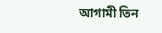আগামী তিন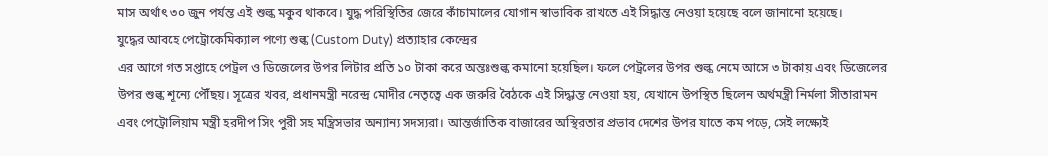মাস অর্থাৎ ৩০ জুন পর্যন্ত এই শুল্ক মকুব থাকবে। যুদ্ধ পরিস্থিতির জেরে কাঁচামালের যোগান স্বাভাবিক রাখতে এই সিদ্ধান্ত নেওয়া হয়েছে বলে জানানো হয়েছে।
যুদ্ধের আবহে পেট্রোকেমিক্যাল পণ্যে শুল্ক (Custom Duty) প্রত্যাহার কেন্দ্রের
এর আগে গত সপ্তাহে পেট্রল ও ডিজেলের উপর লিটার প্রতি ১০ টাকা করে অন্তঃশুল্ক কমানো হয়েছিল। ফলে পেট্রলের উপর শুল্ক নেমে আসে ৩ টাকায় এবং ডিজেলের উপর শুল্ক শূন্যে পৌঁছয়। সূত্রের খবর, প্রধানমন্ত্রী নরেন্দ্র মোদীর নেতৃত্বে এক জরুরি বৈঠকে এই সিদ্ধান্ত নেওয়া হয়, যেখানে উপস্থিত ছিলেন অর্থমন্ত্রী নির্মলা সীতারামন এবং পেট্রোলিয়াম মন্ত্রী হরদীপ সিং পুরী সহ মন্ত্রিসভার অন্যান্য সদস্যরা। আন্তর্জাতিক বাজারের অস্থিরতার প্রভাব দেশের উপর যাতে কম পড়ে, সেই লক্ষ্যেই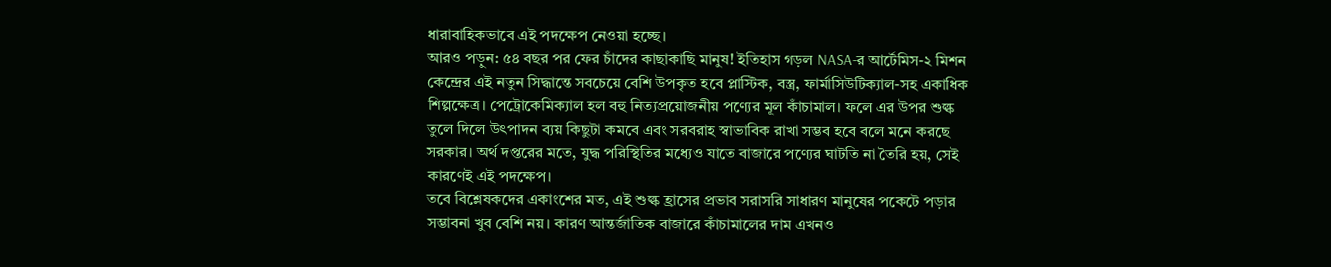ধারাবাহিকভাবে এই পদক্ষেপ নেওয়া হচ্ছে।
আরও পড়ুন: ৫৪ বছর পর ফের চাঁদের কাছাকাছি মানুষ! ইতিহাস গড়ল NASA-র আর্টেমিস-২ মিশন
কেন্দ্রের এই নতুন সিদ্ধান্তে সবচেয়ে বেশি উপকৃত হবে প্লাস্টিক, বস্ত্র, ফার্মাসিউটিক্যাল-সহ একাধিক শিল্পক্ষেত্র। পেট্রোকেমিক্যাল হল বহু নিত্যপ্রয়োজনীয় পণ্যের মূল কাঁচামাল। ফলে এর উপর শুল্ক তুলে দিলে উৎপাদন ব্যয় কিছুটা কমবে এবং সরবরাহ স্বাভাবিক রাখা সম্ভব হবে বলে মনে করছে সরকার। অর্থ দপ্তরের মতে, যুদ্ধ পরিস্থিতির মধ্যেও যাতে বাজারে পণ্যের ঘাটতি না তৈরি হয়, সেই কারণেই এই পদক্ষেপ।
তবে বিশ্লেষকদের একাংশের মত, এই শুল্ক হ্রাসের প্রভাব সরাসরি সাধারণ মানুষের পকেটে পড়ার সম্ভাবনা খুব বেশি নয়। কারণ আন্তর্জাতিক বাজারে কাঁচামালের দাম এখনও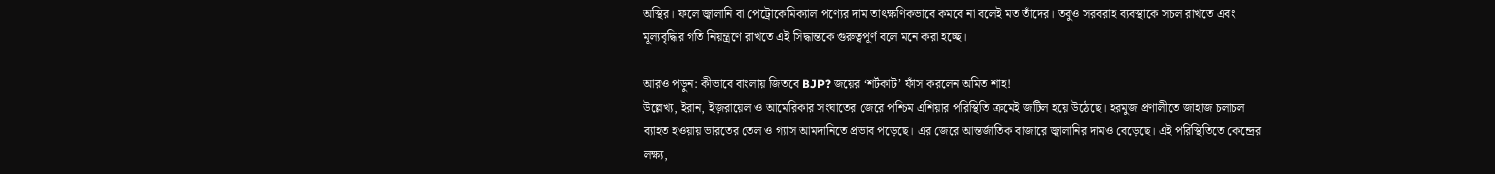অস্থির। ফলে জ্বালানি বা পেট্রোকেমিক্যাল পণ্যের দাম তাৎক্ষণিকভাবে কমবে না বলেই মত তাঁদের। তবুও সরবরাহ ব্যবস্থাকে সচল রাখতে এবং মূল্যবৃদ্ধির গতি নিয়ন্ত্রণে রাখতে এই সিদ্ধান্তকে গুরুত্বপূর্ণ বলে মনে করা হচ্ছে।

আরও পড়ুন: কীভাবে বাংলায় জিতবে BJP? জয়ের ‘শর্টকাট’ ফাঁস করলেন অমিত শাহ!
উল্লেখ্য, ইরান, ইজ়রায়েল ও আমেরিকার সংঘাতের জেরে পশ্চিম এশিয়ার পরিস্থিতি ক্রমেই জটিল হয়ে উঠেছে। হরমুজ প্রণালীতে জাহাজ চলাচল ব্যাহত হওয়ায় ভারতের তেল ও গ্যাস আমদানিতে প্রভাব পড়েছে। এর জেরে আন্তর্জাতিক বাজারে জ্বালানির দামও বেড়েছে। এই পরিস্থিতিতে কেন্দ্রের লক্ষ্য,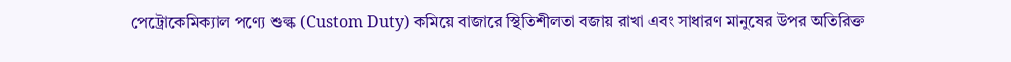পেট্রোকেমিক্যাল পণ্যে শুল্ক (Custom Duty) কমিয়ে বাজারে স্থিতিশীলতা বজায় রাখা এবং সাধারণ মানুষের উপর অতিরিক্ত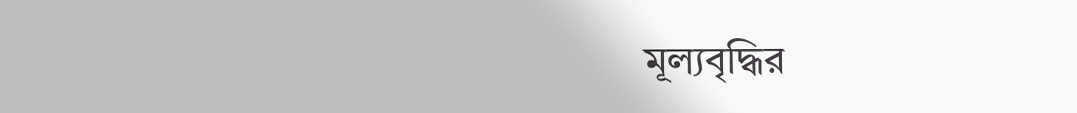মূল্যবৃদ্ধির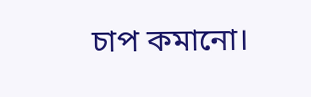চাপ কমানো।